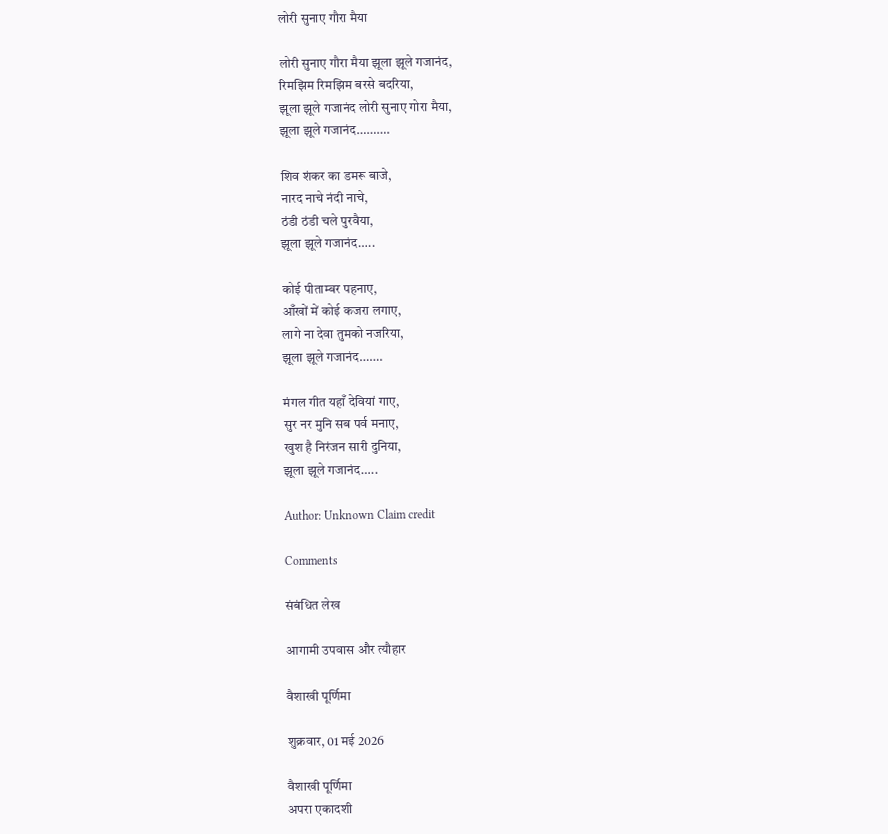लोरी सुनाए गौरा मैया

लोरी सुनाए गौरा मैया झूला झूले गजानंद,
रिमझिम रिमझिम बरसे बदरिया,
झूला झूले गजानंद लोरी सुनाए गोरा मैया,
झूला झूले गजानंद……….

शिव शंकर का डमरू बाजे,
नारद नाचे नंदी नाचे,
ठंडी ठंडी चले पुरवैया,
झूला झूले गजानंद…..

कोई पीताम्बर पहनाए,
आँखों में कोई कजरा लगाए,
लागे ना देवा तुमको नजरिया,
झूला झूले गजानंद…….

मंगल गीत यहाँ देवियां गाए,
सुर नर मुनि सब पर्व मनाए,
खुश है निरंजन सारी दुनिया,
झूला झूले गजानंद…..

Author: Unknown Claim credit

Comments

संबंधित लेख

आगामी उपवास और त्यौहार

वैशाखी पूर्णिमा

शुक्रवार, 01 मई 2026

वैशाखी पूर्णिमा
अपरा एकादशी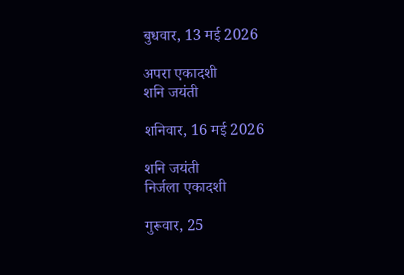बुधवार, 13 मई 2026

अपरा एकादशी
शनि जयंती

शनिवार, 16 मई 2026

शनि जयंती
निर्जला एकादशी

गुरूवार, 25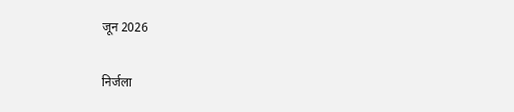जून 2026

निर्जला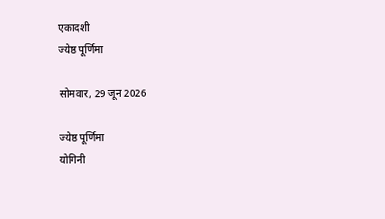एकादशी
ज्येष्ठ पूर्णिमा

सोमवार, 29 जून 2026

ज्येष्ठ पूर्णिमा
योगिनी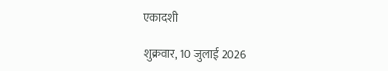एकादशी

शुक्रवार, 10 जुलाई 2026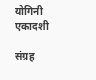योगिनी एकादशी

संग्रह